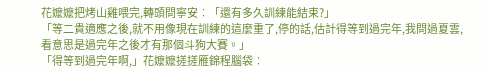花嬤嬤把烤山雞喂完,轉頭問寧安︰「還有多久訓練能結束?」
「等二貴適應之後,就不用像現在訓練的這麼重了,停的話,估計得等到過完年,我問過夏雲,看意思是過完年之後才有那個斗狗大賽。」
「得等到過完年啊,」花嬤嬤搓搓雁錦程腦袋︰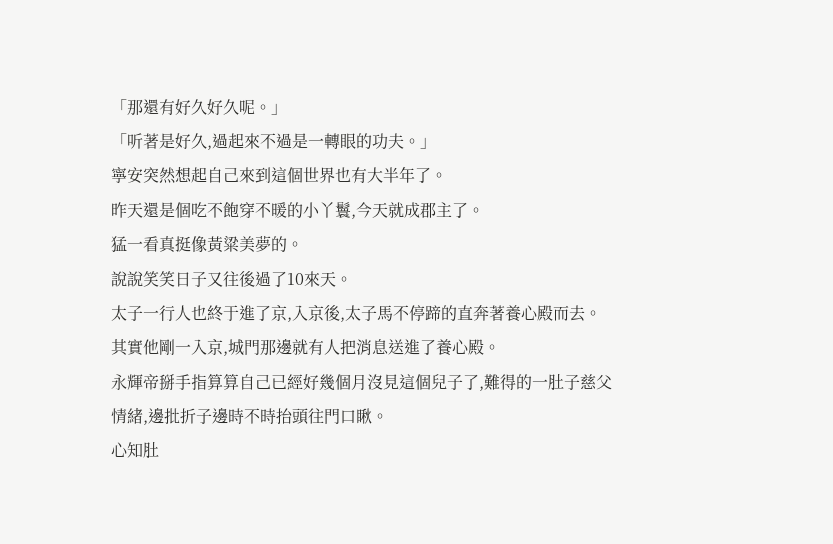「那還有好久好久呢。」
「听著是好久,過起來不過是一轉眼的功夫。」
寧安突然想起自己來到這個世界也有大半年了。
昨天還是個吃不飽穿不暖的小丫鬟,今天就成郡主了。
猛一看真挺像黃粱美夢的。
說說笑笑日子又往後過了10來天。
太子一行人也終于進了京,入京後,太子馬不停蹄的直奔著養心殿而去。
其實他剛一入京,城門那邊就有人把消息送進了養心殿。
永輝帝掰手指算算自己已經好幾個月沒見這個兒子了,難得的一肚子慈父情緒,邊批折子邊時不時抬頭往門口瞅。
心知肚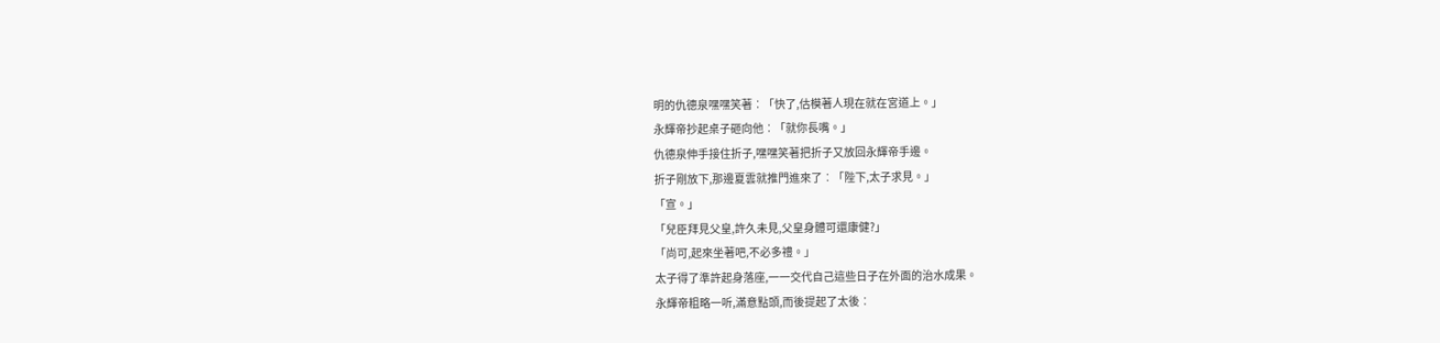明的仇德泉嘿嘿笑著︰「快了,估模著人現在就在宮道上。」
永輝帝抄起桌子砸向他︰「就你長嘴。」
仇德泉伸手接住折子,嘿嘿笑著把折子又放回永輝帝手邊。
折子剛放下,那邊夏雲就推門進來了︰「陛下,太子求見。」
「宣。」
「兒臣拜見父皇,許久未見,父皇身體可還康健?」
「尚可,起來坐著吧,不必多禮。」
太子得了準許起身落座,一一交代自己這些日子在外面的治水成果。
永輝帝粗略一听,滿意點頭,而後提起了太後︰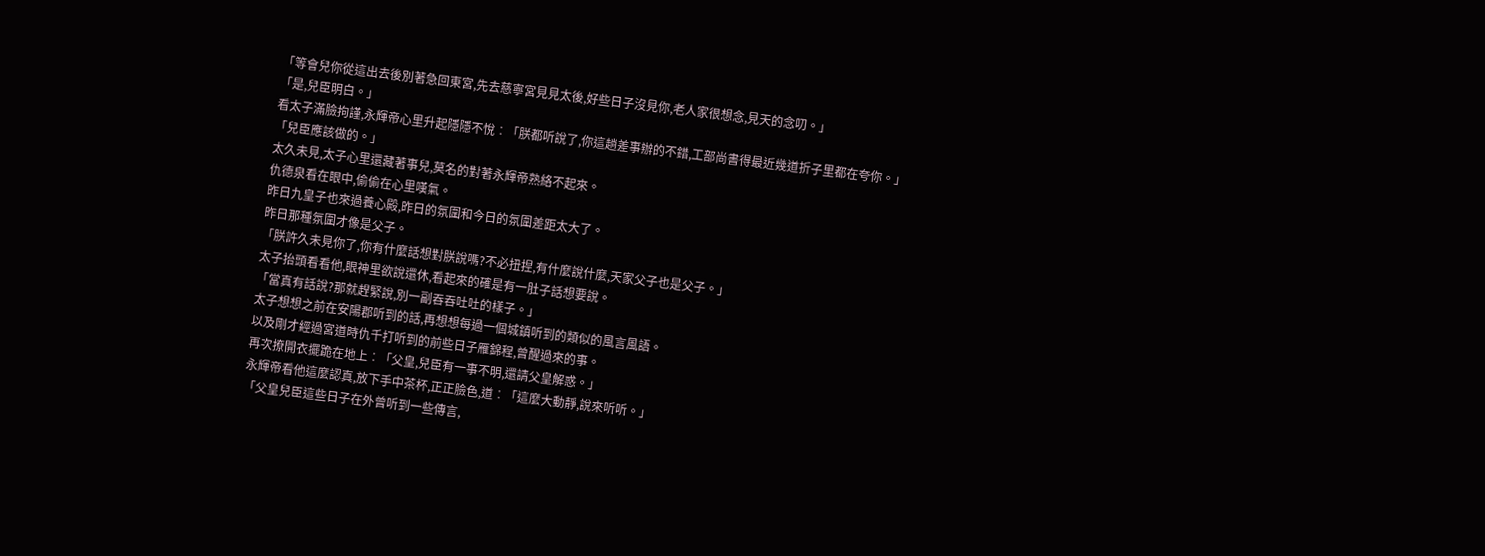「等會兒你從這出去後別著急回東宮,先去慈寧宮見見太後,好些日子沒見你,老人家很想念,見天的念叨。」
「是,兒臣明白。」
看太子滿臉拘謹,永輝帝心里升起隱隱不悅︰「朕都听說了,你這趟差事辦的不錯,工部尚書得最近幾道折子里都在夸你。」
「兒臣應該做的。」
太久未見,太子心里還藏著事兒,莫名的對著永輝帝熟絡不起來。
仇德泉看在眼中,偷偷在心里嘆氣。
昨日九皇子也來過養心殿,昨日的氛圍和今日的氛圍差距太大了。
昨日那種氛圍才像是父子。
「朕許久未見你了,你有什麼話想對朕說嗎?不必扭捏,有什麼說什麼,天家父子也是父子。」
太子抬頭看看他,眼神里欲說還休,看起來的確是有一肚子話想要說。
「當真有話說?那就趕緊說,別一副吞吞吐吐的樣子。」
太子想想之前在安陽郡听到的話,再想想每過一個城鎮听到的類似的風言風語。
以及剛才經過宮道時仇千打听到的前些日子雁錦程,曾醒過來的事。
再次撩開衣擺跪在地上︰「父皇,兒臣有一事不明,還請父皇解惑。」
永輝帝看他這麼認真,放下手中茶杯,正正臉色,道︰「這麼大動靜,說來听听。」
「父皇兒臣這些日子在外曾听到一些傳言,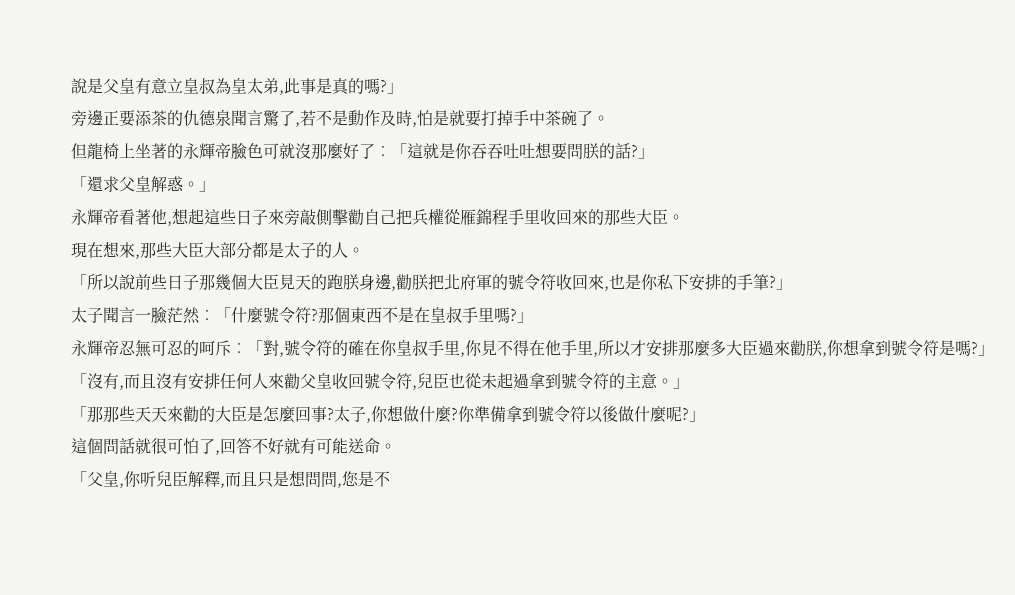說是父皇有意立皇叔為皇太弟,此事是真的嗎?」
旁邊正要添茶的仇德泉聞言驚了,若不是動作及時,怕是就要打掉手中茶碗了。
但龍椅上坐著的永輝帝臉色可就沒那麼好了︰「這就是你吞吞吐吐想要問朕的話?」
「還求父皇解惑。」
永輝帝看著他,想起這些日子來旁敲側擊勸自己把兵權從雁錦程手里收回來的那些大臣。
現在想來,那些大臣大部分都是太子的人。
「所以說前些日子那幾個大臣見天的跑朕身邊,勸朕把北府軍的號令符收回來,也是你私下安排的手筆?」
太子聞言一臉茫然︰「什麼號令符?那個東西不是在皇叔手里嗎?」
永輝帝忍無可忍的呵斥︰「對,號令符的確在你皇叔手里,你見不得在他手里,所以才安排那麼多大臣過來勸朕,你想拿到號令符是嗎?」
「沒有,而且沒有安排任何人來勸父皇收回號令符,兒臣也從未起過拿到號令符的主意。」
「那那些天天來勸的大臣是怎麼回事?太子,你想做什麼?你準備拿到號令符以後做什麼呢?」
這個問話就很可怕了,回答不好就有可能送命。
「父皇,你听兒臣解釋,而且只是想問問,您是不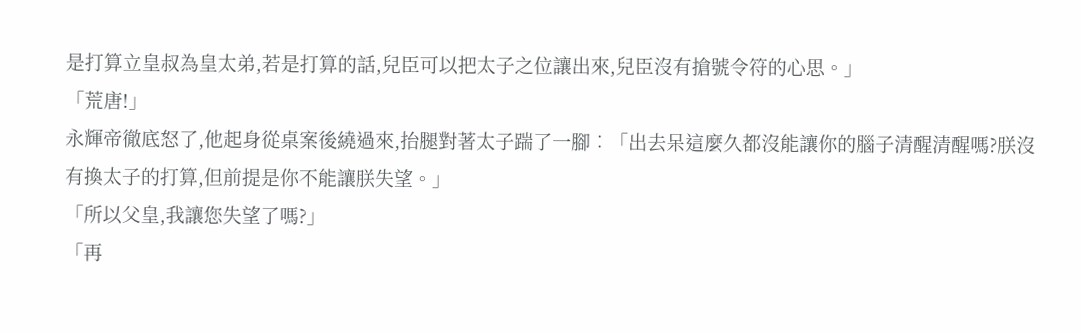是打算立皇叔為皇太弟,若是打算的話,兒臣可以把太子之位讓出來,兒臣沒有搶號令符的心思。」
「荒唐!」
永輝帝徹底怒了,他起身從桌案後繞過來,抬腿對著太子踹了一腳︰「出去呆這麼久都沒能讓你的腦子清醒清醒嗎?朕沒有換太子的打算,但前提是你不能讓朕失望。」
「所以父皇,我讓您失望了嗎?」
「再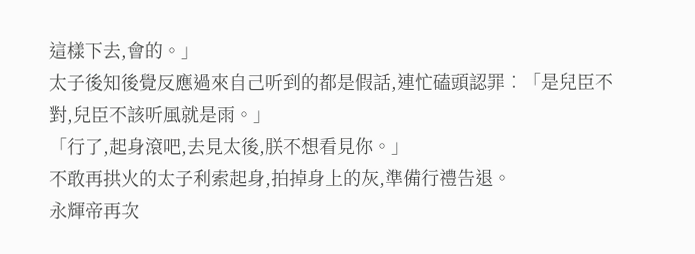這樣下去,會的。」
太子後知後覺反應過來自己听到的都是假話,連忙磕頭認罪︰「是兒臣不對,兒臣不該听風就是雨。」
「行了,起身滾吧,去見太後,朕不想看見你。」
不敢再拱火的太子利索起身,拍掉身上的灰,準備行禮告退。
永輝帝再次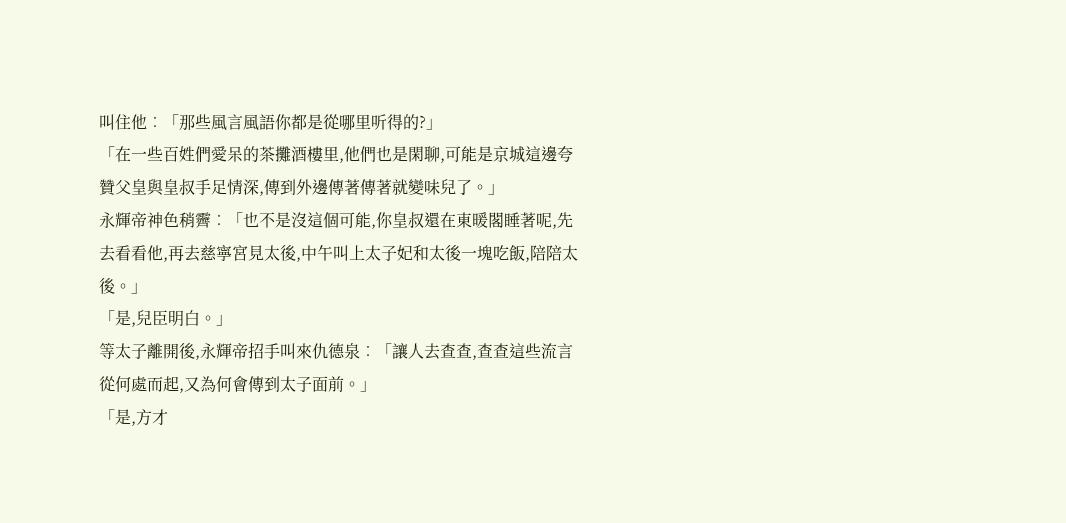叫住他︰「那些風言風語你都是從哪里听得的?」
「在一些百姓們愛呆的茶攤酒樓里,他們也是閑聊,可能是京城這邊夸贊父皇與皇叔手足情深,傳到外邊傳著傳著就變味兒了。」
永輝帝神色稍霽︰「也不是沒這個可能,你皇叔還在東暖閣睡著呢,先去看看他,再去慈寧宮見太後,中午叫上太子妃和太後一塊吃飯,陪陪太後。」
「是,兒臣明白。」
等太子離開後,永輝帝招手叫來仇德泉︰「讓人去查查,查查這些流言從何處而起,又為何會傳到太子面前。」
「是,方才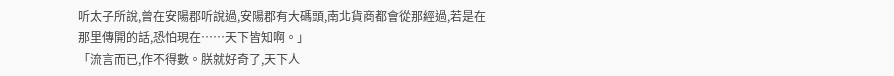听太子所說,曾在安陽郡听說過,安陽郡有大碼頭,南北貨商都會從那經過,若是在那里傳開的話,恐怕現在……天下皆知啊。」
「流言而已,作不得數。朕就好奇了,天下人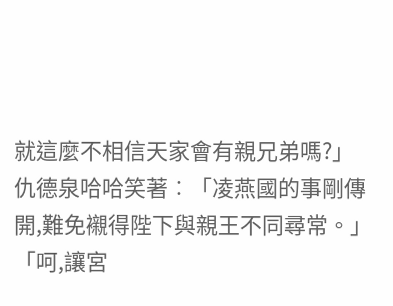就這麼不相信天家會有親兄弟嗎?」
仇德泉哈哈笑著︰「凌燕國的事剛傳開,難免襯得陛下與親王不同尋常。」
「呵,讓宮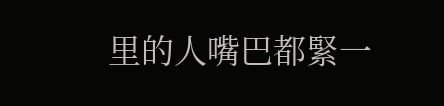里的人嘴巴都緊一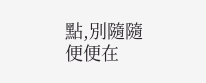點,別隨隨便便在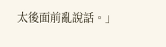太後面前亂說話。」